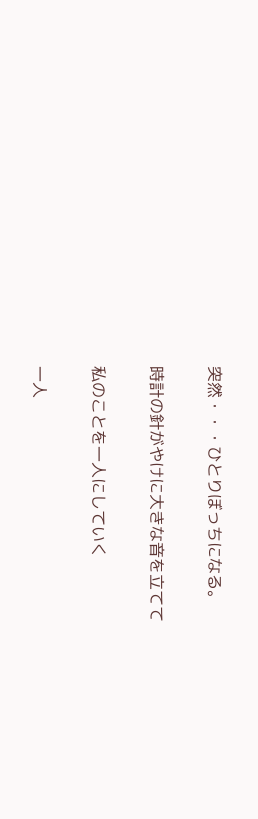突然・・・ひとりぼっちになる。

時計の針がやけに大きな音を立てて

私のことを一人にしていく

一人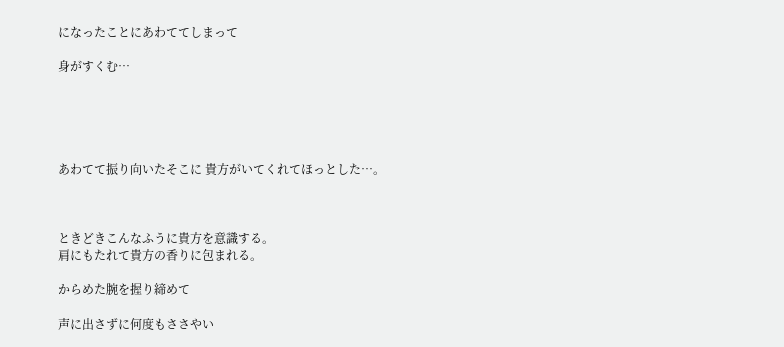になったことにあわててしまって

身がすくむ…





あわてて振り向いたそこに 貴方がいてくれてほっとした…。



ときどきこんなふうに貴方を意識する。
肩にもたれて貴方の香りに包まれる。

からめた腕を握り締めて

声に出さずに何度もささやい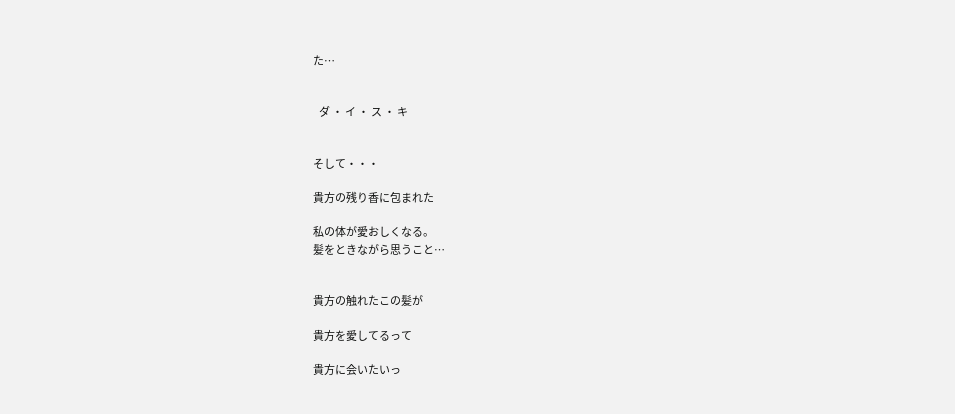た…


   ダ ・ イ ・ ス ・ キ


そして・・・

貴方の残り香に包まれた

私の体が愛おしくなる。
髪をときながら思うこと…


貴方の触れたこの髪が

貴方を愛してるって

貴方に会いたいっ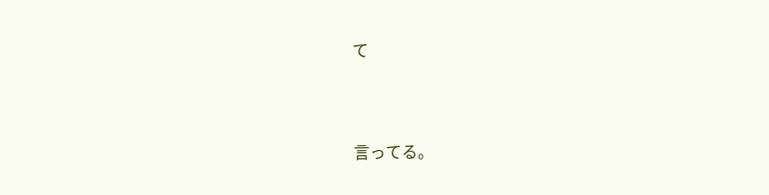て



言ってる。